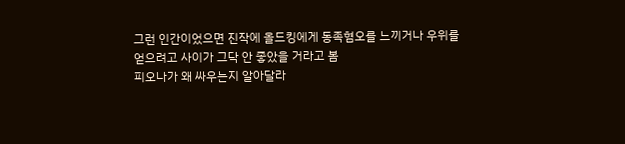그런 인간이었으면 진작에 올드킹에게 동족혐오를 느끼거나 우위를 얻으려고 사이가 그닥 안 좋았을 거라고 봄
피오나가 왜 싸우는지 알아달라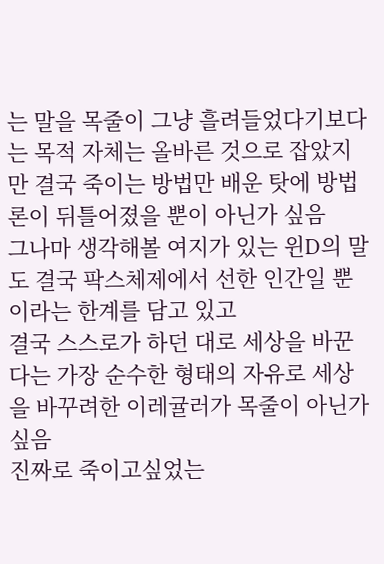는 말을 목줄이 그냥 흘려들었다기보다는 목적 자체는 올바른 것으로 잡았지만 결국 죽이는 방법만 배운 탓에 방법론이 뒤틀어졌을 뿐이 아닌가 싶음
그나마 생각해볼 여지가 있는 윈D의 말도 결국 팍스체제에서 선한 인간일 뿐이라는 한계를 담고 있고
결국 스스로가 하던 대로 세상을 바꾼다는 가장 순수한 형태의 자유로 세상을 바꾸려한 이레귤러가 목줄이 아닌가 싶음
진짜로 죽이고싶었는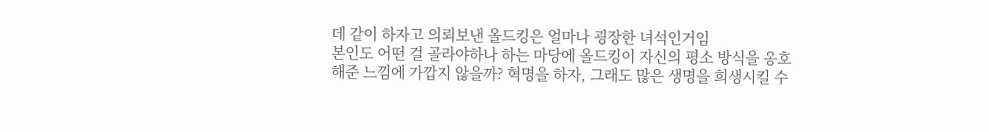데 같이 하자고 의뢰보낸 올드킹은 얼마나 굉장한 녀석인거임
본인도 어떤 걸 골라야하나 하는 마당에 올드킹이 자신의 평소 방식을 옹호해준 느낌에 가깝지 않을까? 혁명을 하자, 그래도 많은 생명을 희생시킬 수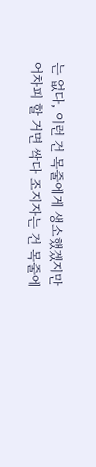는 없다, 이런 건 목줄에게 생소했겠지만 어차피 할 거면 싹다 조지자는 건 목줄에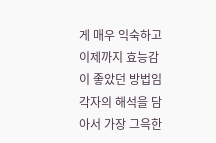게 매우 익숙하고 이제까지 효능감이 좋았던 방법임
각자의 해석을 담아서 가장 그윽한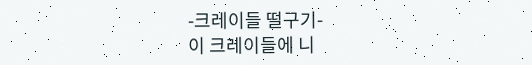-크레이들 떨구기-
이 크레이들에 니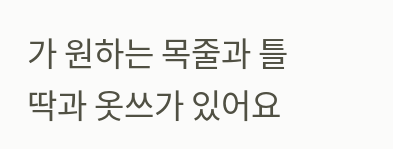가 원하는 목줄과 틀딱과 옷쓰가 있어요